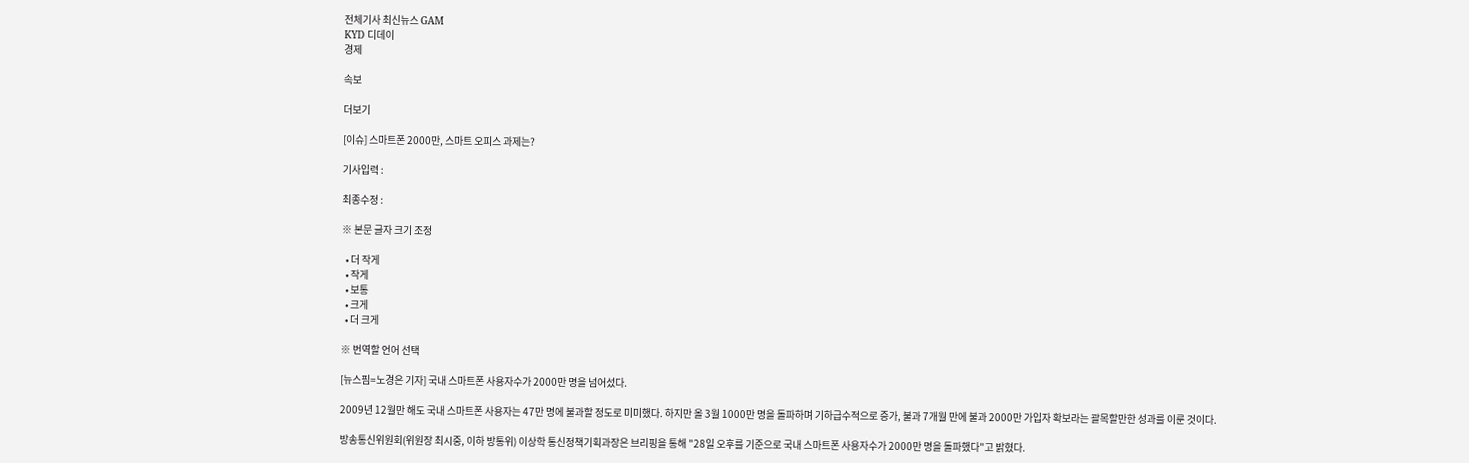전체기사 최신뉴스 GAM
KYD 디데이
경제

속보

더보기

[이슈] 스마트폰 2000만, 스마트 오피스 과제는?

기사입력 :

최종수정 :

※ 본문 글자 크기 조정

  • 더 작게
  • 작게
  • 보통
  • 크게
  • 더 크게

※ 번역할 언어 선택

[뉴스핌=노경은 기자] 국내 스마트폰 사용자수가 2000만 명을 넘어섰다.

2009년 12월만 해도 국내 스마트폰 사용자는 47만 명에 불과할 정도로 미미했다. 하지만 올 3월 1000만 명을 돌파하며 기하급수적으로 증가, 불과 7개월 만에 불과 2000만 가입자 확보라는 괄목할만한 성과를 이룬 것이다.

방송통신위원회(위원장 최시중, 이하 방통위) 이상학 통신정책기획과장은 브리핑을 통해 "28일 오후를 기준으로 국내 스마트폰 사용자수가 2000만 명을 돌파했다"고 밝혔다.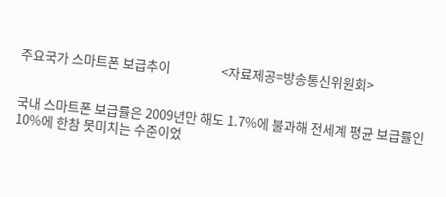주요국가 스마트폰 보급추이                 <자료제공=방송통신위원회>


국내 스마트폰 보급률은 2009년만 해도 1.7%에 불과해 전세계 평균 보급률인 10%에 한참 못미치는 수준이었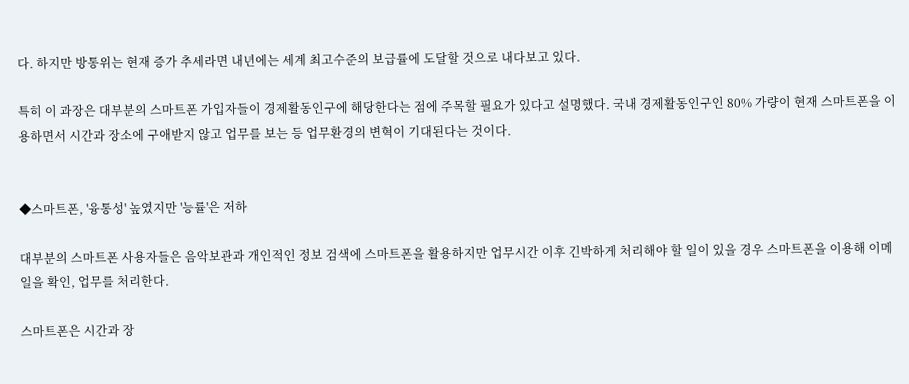다. 하지만 방통위는 현재 증가 추세라면 내년에는 세계 최고수준의 보급률에 도달할 것으로 내다보고 있다.

특히 이 과장은 대부분의 스마트폰 가입자들이 경제활동인구에 해당한다는 점에 주목할 필요가 있다고 설명했다. 국내 경제활동인구인 80% 가량이 현재 스마트폰을 이용하면서 시간과 장소에 구애받지 않고 업무를 보는 등 업무환경의 변혁이 기대된다는 것이다.


◆스마트폰, '융통성' 높였지만 '능률'은 저하

대부분의 스마트폰 사용자들은 음악보관과 개인적인 정보 검색에 스마트폰을 활용하지만 업무시간 이후 긴박하게 처리해야 할 일이 있을 경우 스마트폰을 이용해 이메일을 확인, 업무를 처리한다.

스마트폰은 시간과 장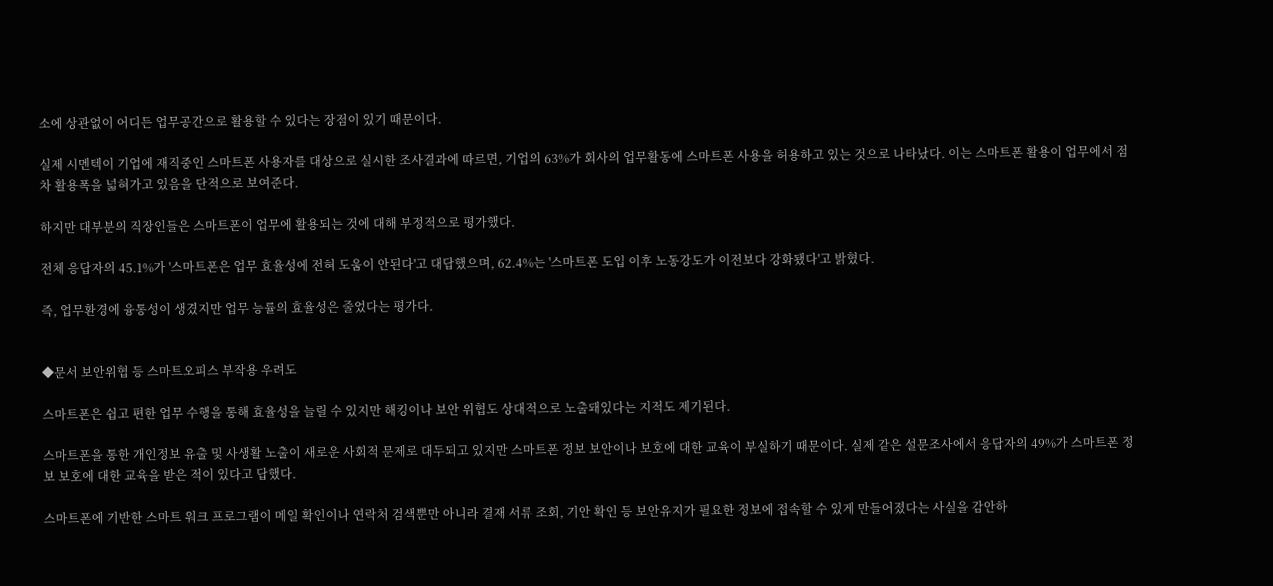소에 상관없이 어디든 업무공간으로 활용할 수 있다는 장점이 있기 때문이다.

실제 시멘텍이 기업에 재직중인 스마트폰 사용자를 대상으로 실시한 조사결과에 따르면, 기업의 63%가 회사의 업무활동에 스마트폰 사용을 허용하고 있는 것으로 나타났다. 이는 스마트폰 활용이 업무에서 점차 활용폭을 넓혀가고 있음을 단적으로 보여준다.

하지만 대부분의 직장인들은 스마트폰이 업무에 활용되는 것에 대해 부정적으로 평가했다.

전체 응답자의 45.1%가 '스마트폰은 업무 효율성에 전혀 도움이 안된다'고 대답했으며, 62.4%는 '스마트폰 도입 이후 노동강도가 이전보다 강화됐다'고 밝혔다.

즉, 업무환경에 융통성이 생겼지만 업무 능률의 효율성은 줄었다는 평가다.


◆문서 보안위협 등 스마트오피스 부작용 우려도

스마트폰은 쉽고 편한 업무 수행을 통해 효율성을 늘릴 수 있지만 해킹이나 보안 위협도 상대적으로 노출돼있다는 지적도 제기된다.

스마트폰을 통한 개인정보 유출 및 사생활 노출이 새로운 사회적 문제로 대두되고 있지만 스마트폰 정보 보안이나 보호에 대한 교육이 부실하기 때문이다. 실제 같은 설문조사에서 응답자의 49%가 스마트폰 정보 보호에 대한 교육을 받은 적이 있다고 답했다.

스마트폰에 기반한 스마트 워크 프로그램이 메일 확인이나 연락처 검색뿐만 아니라 결재 서류 조회, 기안 확인 등 보안유지가 필요한 정보에 접속할 수 있게 만들어졌다는 사실을 감안하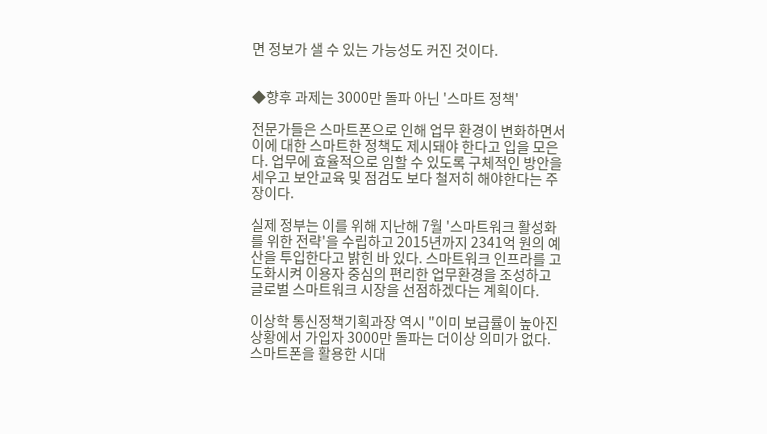면 정보가 샐 수 있는 가능성도 커진 것이다.


◆향후 과제는 3000만 돌파 아닌 '스마트 정책'

전문가들은 스마트폰으로 인해 업무 환경이 변화하면서 이에 대한 스마트한 정책도 제시돼야 한다고 입을 모은다. 업무에 효율적으로 임할 수 있도록 구체적인 방안을 세우고 보안교육 및 점검도 보다 철저히 해야한다는 주장이다.

실제 정부는 이를 위해 지난해 7월 '스마트워크 활성화를 위한 전략'을 수립하고 2015년까지 2341억 원의 예산을 투입한다고 밝힌 바 있다. 스마트워크 인프라를 고도화시켜 이용자 중심의 편리한 업무환경을 조성하고 글로벌 스마트워크 시장을 선점하겠다는 계획이다.

이상학 통신정책기획과장 역시 "이미 보급률이 높아진 상황에서 가입자 3000만 돌파는 더이상 의미가 없다. 스마트폰을 활용한 시대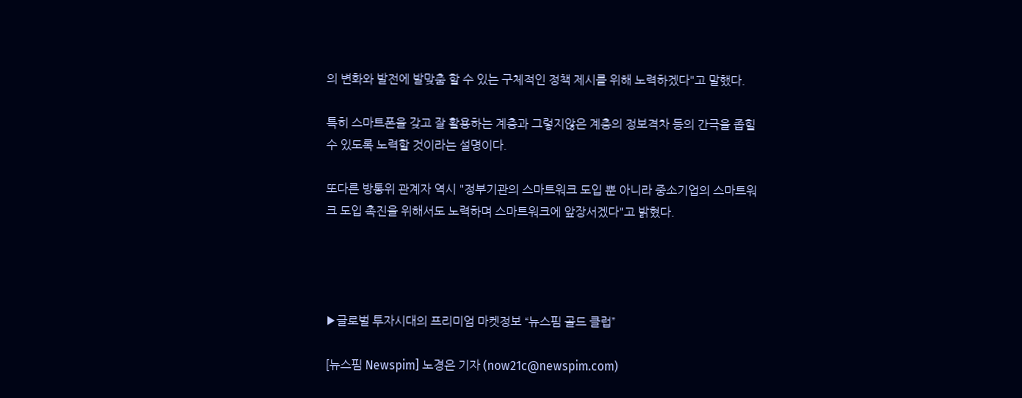의 변화와 발전에 발맞춤 할 수 있는 구체적인 정책 제시를 위해 노력하겠다"고 말했다.

특히 스마트폰을 갖고 잘 활용하는 계층과 그렇지않은 계층의 정보격차 등의 간극을 좁힐 수 있도록 노력할 것이라는 설명이다.

또다른 방통위 관계자 역시 "정부기관의 스마트워크 도입 뿐 아니라 중소기업의 스마트워크 도입 촉진을 위해서도 노력하며 스마트워크에 앞장서겠다"고 밝혔다.




▶글로벌 투자시대의 프리미엄 마켓정보 “뉴스핌 골드 클럽”

[뉴스핌 Newspim] 노경은 기자 (now21c@newspim.com)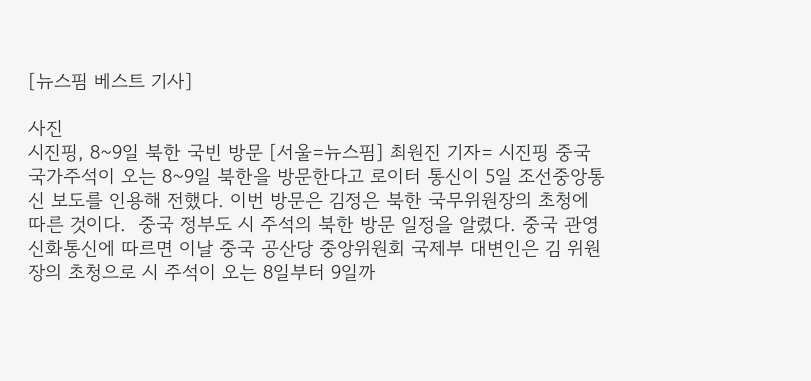[뉴스핌 베스트 기사]

사진
시진핑, 8~9일 북한 국빈 방문 [서울=뉴스핌] 최원진 기자= 시진핑 중국 국가주석이 오는 8~9일 북한을 방문한다고 로이터 통신이 5일 조선중앙통신 보도를 인용해 전했다. 이번 방문은 김정은 북한 국무위원장의 초청에 따른 것이다.  중국 정부도 시 주석의 북한 방문 일정을 알렸다. 중국 관영 신화통신에 따르면 이날 중국 공산당 중앙위원회 국제부 대변인은 김 위원장의 초청으로 시 주석이 오는 8일부터 9일까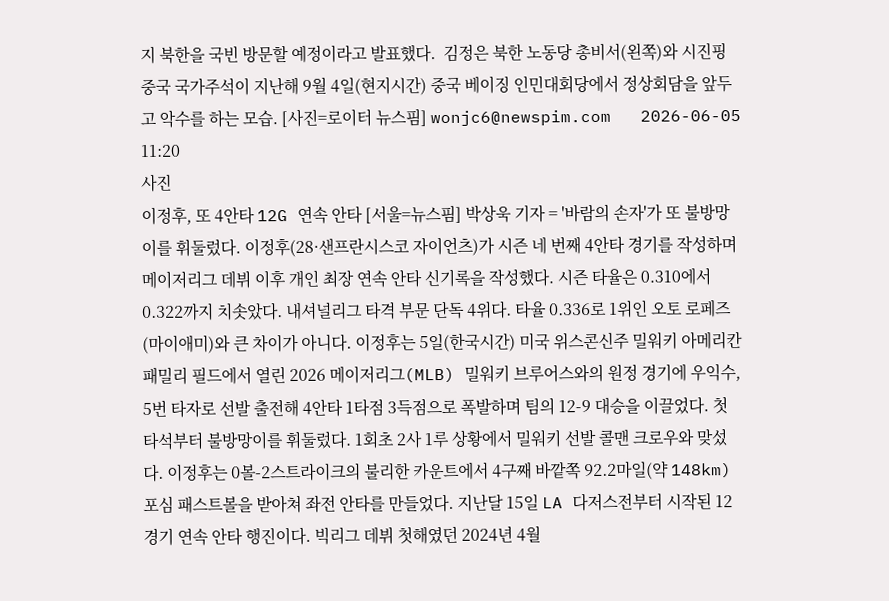지 북한을 국빈 방문할 예정이라고 발표했다.  김정은 북한 노동당 총비서(왼쪽)와 시진핑 중국 국가주석이 지난해 9월 4일(현지시간) 중국 베이징 인민대회당에서 정상회담을 앞두고 악수를 하는 모습. [사진=로이터 뉴스핌] wonjc6@newspim.com   2026-06-05 11:20
사진
이정후, 또 4안타 12G 연속 안타 [서울=뉴스핌] 박상욱 기자 = '바람의 손자'가 또 불방망이를 휘둘렀다. 이정후(28·샌프란시스코 자이언츠)가 시즌 네 번째 4안타 경기를 작성하며 메이저리그 데뷔 이후 개인 최장 연속 안타 신기록을 작성했다. 시즌 타율은 0.310에서 0.322까지 치솟았다. 내셔널리그 타격 부문 단독 4위다. 타율 0.336로 1위인 오토 로페즈(마이애미)와 큰 차이가 아니다. 이정후는 5일(한국시간) 미국 위스콘신주 밀워키 아메리칸 패밀리 필드에서 열린 2026 메이저리그(MLB) 밀워키 브루어스와의 원정 경기에 우익수, 5번 타자로 선발 출전해 4안타 1타점 3득점으로 폭발하며 팀의 12-9 대승을 이끌었다. 첫 타석부터 불방망이를 휘둘렀다. 1회초 2사 1루 상황에서 밀워키 선발 콜맨 크로우와 맞섰다. 이정후는 0볼-2스트라이크의 불리한 카운트에서 4구째 바깥쪽 92.2마일(약 148km) 포심 패스트볼을 받아쳐 좌전 안타를 만들었다. 지난달 15일 LA 다저스전부터 시작된 12경기 연속 안타 행진이다. 빅리그 데뷔 첫해였던 2024년 4월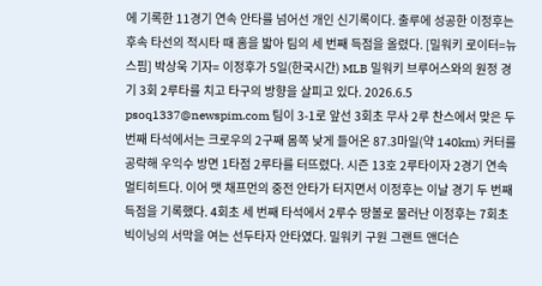에 기록한 11경기 연속 안타를 넘어선 개인 신기록이다. 출루에 성공한 이정후는 후속 타선의 적시타 때 홈을 밟아 팀의 세 번째 득점을 올렸다. [밀워키 로이터=뉴스핌] 박상욱 기자= 이정후가 5일(한국시간) MLB 밀워키 브루어스와의 원정 경기 3회 2루타를 치고 타구의 방향을 살피고 있다. 2026.6.5 psoq1337@newspim.com 팀이 3-1로 앞선 3회초 무사 2루 찬스에서 맞은 두 번째 타석에서는 크로우의 2구째 몸쪽 낮게 들어온 87.3마일(약 140km) 커터를 공략해 우익수 방면 1타점 2루타를 터뜨렸다. 시즌 13호 2루타이자 2경기 연속 멀티히트다. 이어 맷 채프먼의 중전 안타가 터지면서 이정후는 이날 경기 두 번째 득점을 기록했다. 4회초 세 번째 타석에서 2루수 땅볼로 물러난 이정후는 7회초 빅이닝의 서막을 여는 선두타자 안타였다. 밀워키 구원 그랜트 앤더슨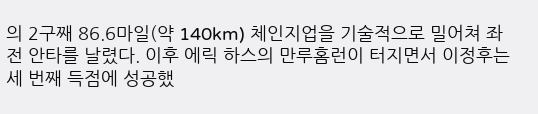의 2구째 86.6마일(약 140km) 체인지업을 기술적으로 밀어쳐 좌전 안타를 날렸다. 이후 에릭 하스의 만루홈런이 터지면서 이정후는 세 번째 득점에 성공했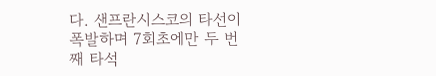다. 샌프란시스코의 타선이 폭발하며 7회초에만 두 번째 타석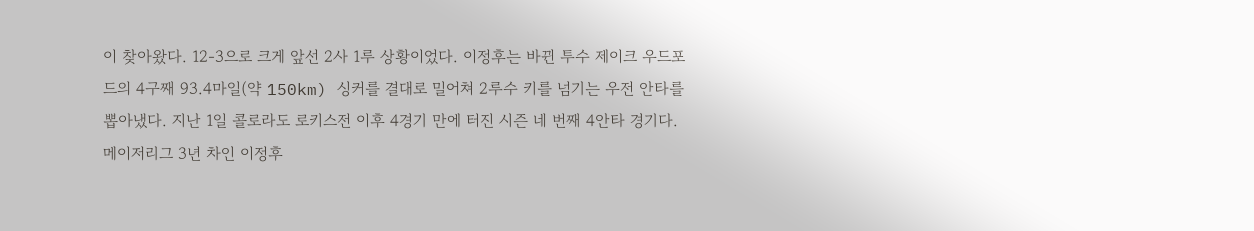이 찾아왔다. 12-3으로 크게 앞선 2사 1루 상황이었다. 이정후는 바뀐 투수 제이크 우드포드의 4구째 93.4마일(약 150km) 싱커를 결대로 밀어쳐 2루수 키를 넘기는 우전 안타를 뽑아냈다. 지난 1일 콜로라도 로키스전 이후 4경기 만에 터진 시즌 네 번째 4안타 경기다. 메이저리그 3년 차인 이정후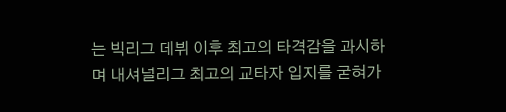는 빅리그 데뷔 이후 최고의 타격감을 과시하며 내셔널리그 최고의 교타자 입지를 굳혀가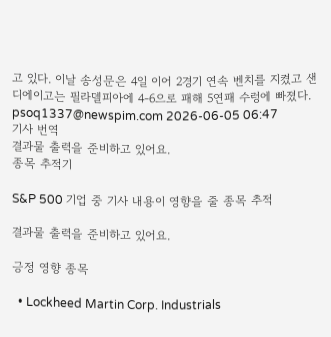고 있다. 이날 송성문은 4일 이어 2경기 연속 벤치를 지켰고 샌디에이고는 필라델피아에 4-6으로 패해 5연패 수렁에 빠졌다. psoq1337@newspim.com 2026-06-05 06:47
기사 번역
결과물 출력을 준비하고 있어요.
종목 추적기

S&P 500 기업 중 기사 내용이 영향을 줄 종목 추적

결과물 출력을 준비하고 있어요.

긍정 영향 종목

  • Lockheed Martin Corp. Industrials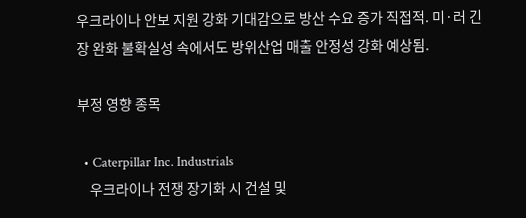우크라이나 안보 지원 강화 기대감으로 방산 수요 증가 직접적. 미·러 긴장 완화 불확실성 속에서도 방위산업 매출 안정성 강화 예상됨.

부정 영향 종목

  • Caterpillar Inc. Industrials
    우크라이나 전쟁 장기화 시 건설 및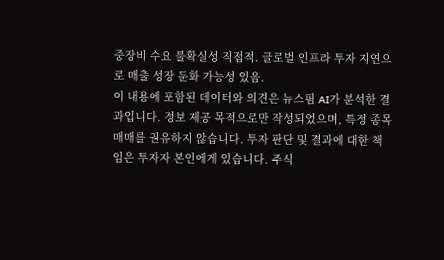중장비 수요 불확실성 직접적. 글로벌 인프라 투자 지연으로 매출 성장 둔화 가능성 있음.
이 내용에 포함된 데이터와 의견은 뉴스핌 AI가 분석한 결과입니다. 정보 제공 목적으로만 작성되었으며, 특정 종목 매매를 권유하지 않습니다. 투자 판단 및 결과에 대한 책임은 투자자 본인에게 있습니다. 주식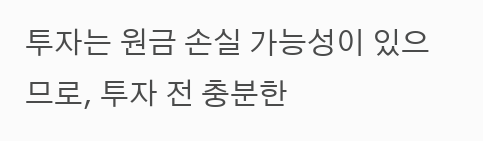투자는 원금 손실 가능성이 있으므로, 투자 전 충분한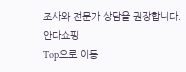조사와 전문가 상담을 권장합니다.
안다쇼핑
Top으로 이동